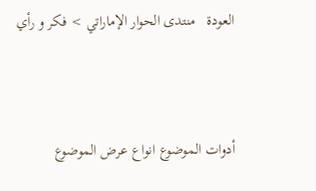العودة   منتدى الحوار الإماراتي > فكر و رأي



أدوات الموضوع انواع عرض الموضوع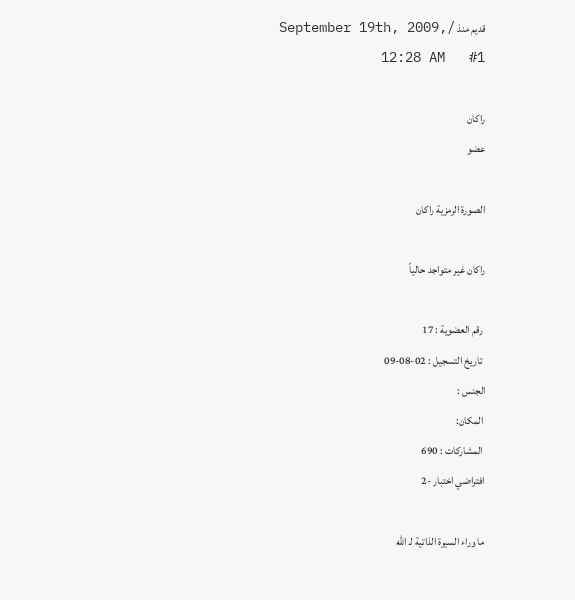قديم منذ /September 19th, 2009, 12:28 AM   #1

راكان
عضو

الصورة الرمزية راكان

راكان غير متواجد حالياً

 رقم العضوية : 17
 تاريخ التسجيل : 02-08-09
الجنس :
 المكان:
 المشاركات : 690
افتراضي اختبار -2

ما وراء السيرة الذاتية لـ الله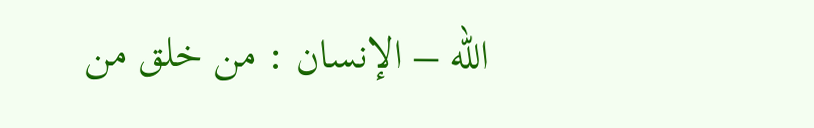الله – الإنسان : من خلق من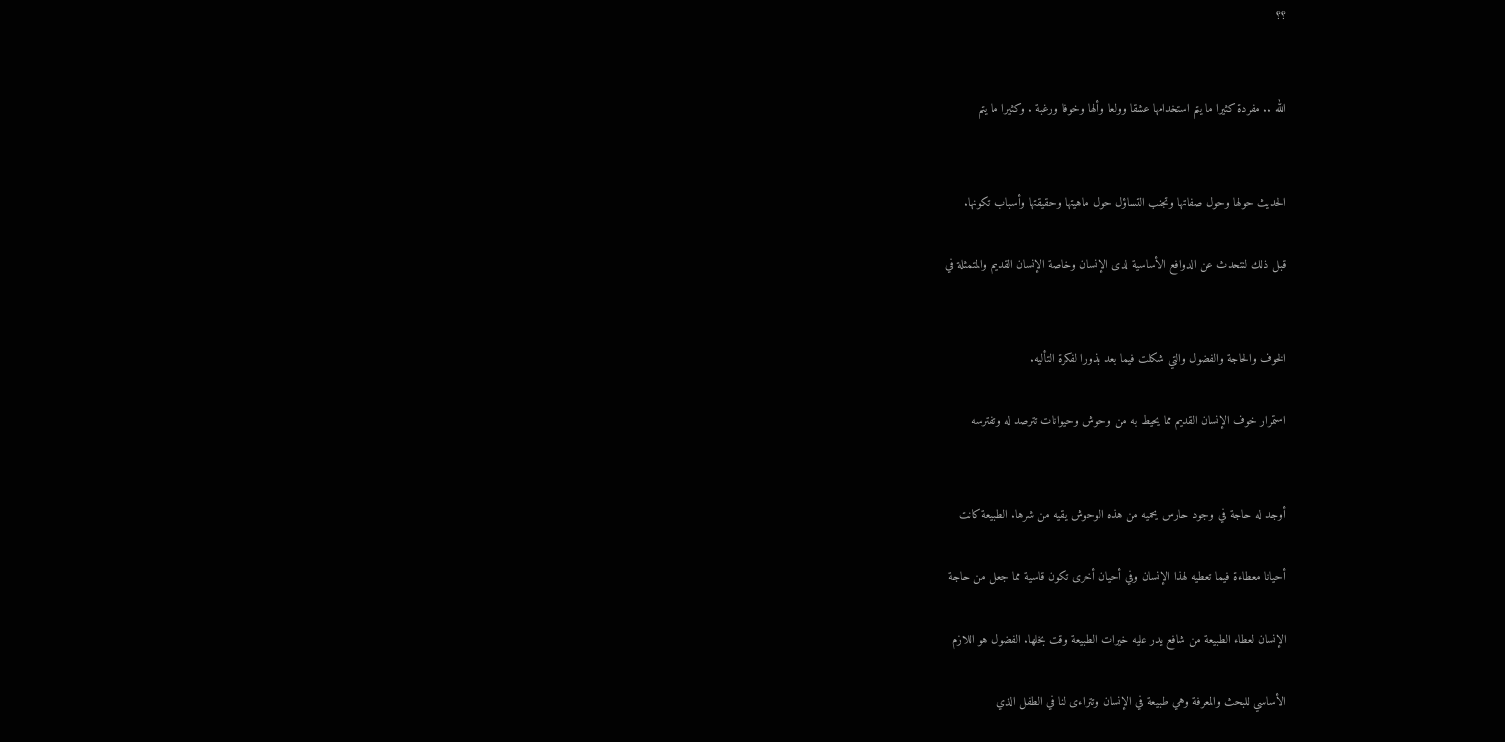؟؟


الله .. مفردة كثيرا ما يتم استخدامها عشقا وولعا وألها وخوفا ورغبة . وكثيرا ما يتم


الحديث حولها وحول صفاتها وتجنب التساؤل حول ماهيتها وحقيقتها وأسباب تكونها.

قبل ذلك لنتحدث عن الدوافع الأساسية لدى الإنسان وخاصة الإنسان القديم والمتمثلة في


الخوف والحاجة والفضول والتي شكلت فيما بعد بذورا لفكرة التأليه.

استمرار خوف الإنسان القديم مما يحيط به من وحوش وحيوانات تترصد له وتفترسه


أوجد له حاجة في وجود حارس يحميه من هذه الوحوش يقيه من شرها. الطبيعة كانت

أحيانا معطاءة فيما تعطيه لهذا الإنسان وفي أحيان أخرى تكون قاسية مما جعل من حاجة

الإنسان لعطاء الطبيعة من شافع يدر عليه خيرات الطبيعة وقت بخلها. الفضول هو اللازم

الأساسي للبحث والمعرفة وهي طبيعة في الإنسان وتتراءى لنا في الطفل الذي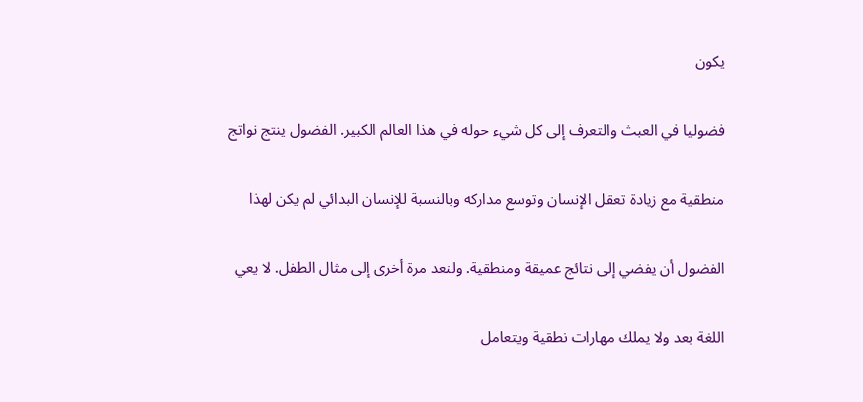يكون

فضوليا في العبث والتعرف إلى كل شيء حوله في هذا العالم الكبير. الفضول ينتج نواتج

منطقية مع زيادة تعقل الإنسان وتوسع مداركه وبالنسبة للإنسان البدائي لم يكن لهذا

الفضول أن يفضي إلى نتائج عميقة ومنطقية. ولنعد مرة أخرى إلى مثال الطفل. لا يعي

اللغة بعد ولا يملك مهارات نطقية ويتعامل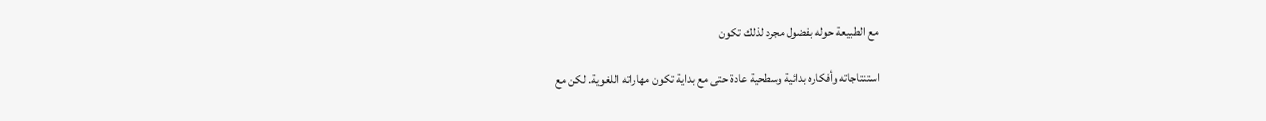مع الطبيعة حوله بفضول مجرد لذلك تكون

استنتاجاته وأفكاره بدائية وسطحية عادة حتى مع بداية تكون مهاراته اللغوية. لكن مع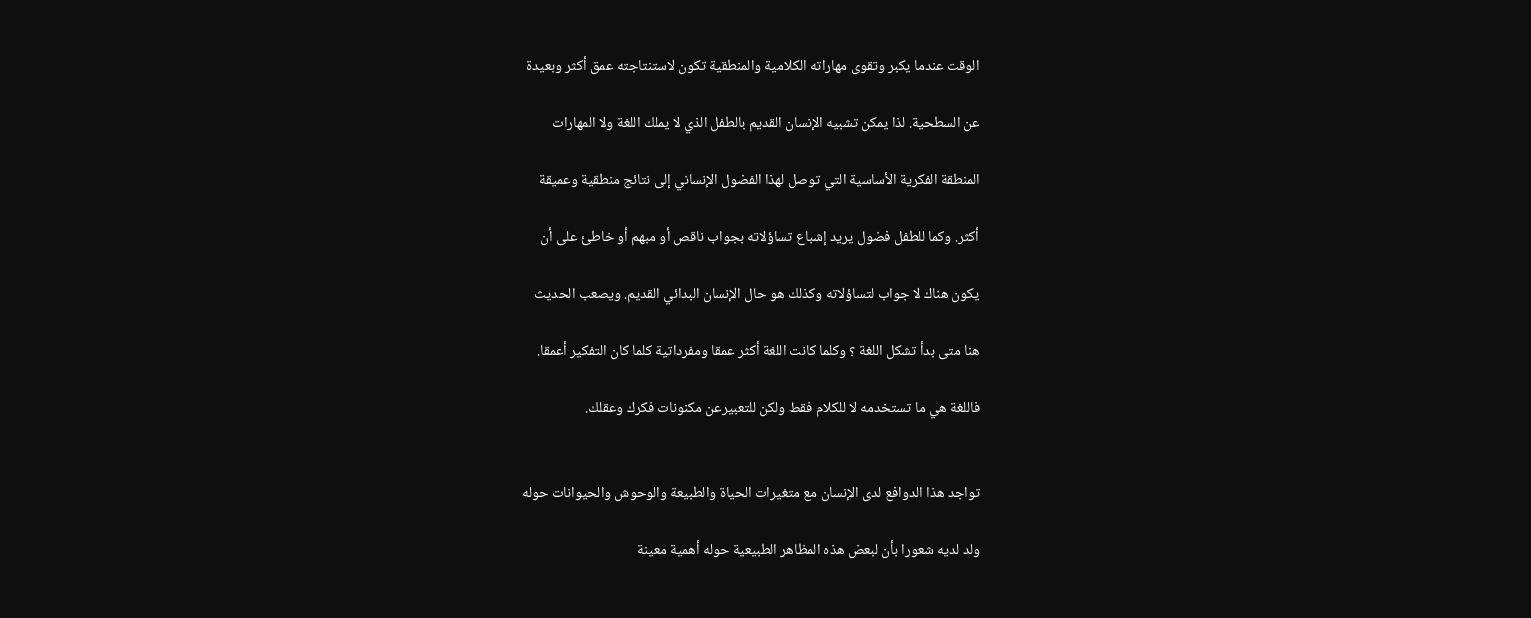الوقت عندما يكبر وتقوى مهاراته الكلامية والمنطقية تكون لاستنتاجته عمق أكثر وبعيدة

عن السطحية. لذا يمكن تشبيه الإنسان القديم بالطفل الذي لا يملك اللغة ولا المهارات

المنطقة الفكرية الأساسية التي توصل لهذا الفضول الإنساني إلى نتائج منطقية وعميقة

أكثر. وكما للطفل فضول يريد إشباع تساؤلاته بجواب ناقص أو مبهم أو خاطئ على أن

يكون هناك لا جواب لتساؤلاته وكذلك هو حال الإنسان البدائي القديم. ويصعب الحديث

هنا متى بدأ تشكل اللغة ؟ وكلما كانت اللغة أكثر عمقا ومفرداتية كلما كان التفكير أعمقا.

فاللغة هي ما تستخدمه لا للكلام فقط ولكن للتعبيرعن مكنونات فكرك وعقلك.


تواجد هذا الدوافع لدى الإنسان مع متغيرات الحياة والطبيعة والوحوش والحيوانات حوله

ولد لديه شعورا بأن لبعض هذه المظاهر الطبيعية حوله أهمية معينة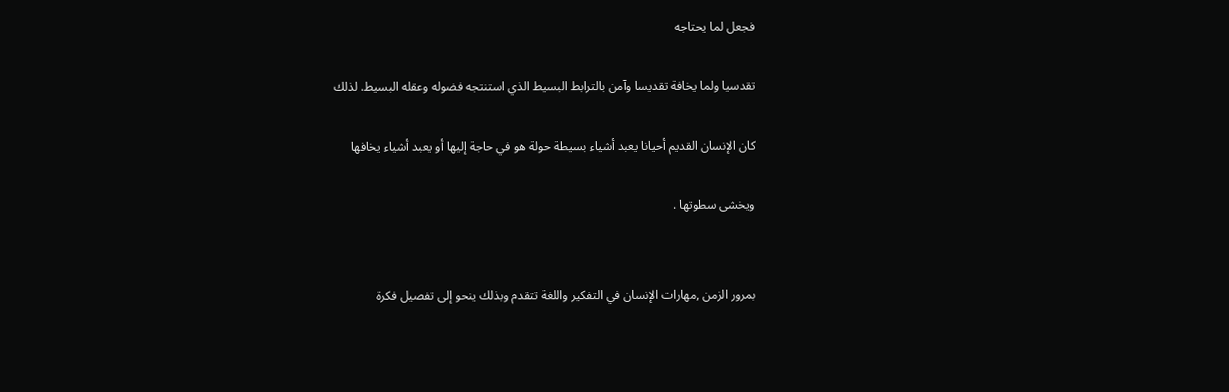فجعل لما يحتاجه

تقدسيا ولما يخافة تقديسا وآمن بالترابط البسيط الذي استنتجه فضوله وعقله البسيط. لذلك

كان الإنسان القديم أحيانا يعبد أشياء بسيطة حولة هو في حاجة إليها أو يعبد أشياء يخافها

ويخشى سطوتها .


بمرور الزمن ,مهارات الإنسان في التفكير واللغة تتقدم وبذلك ينحو إلى تفصيل فكرة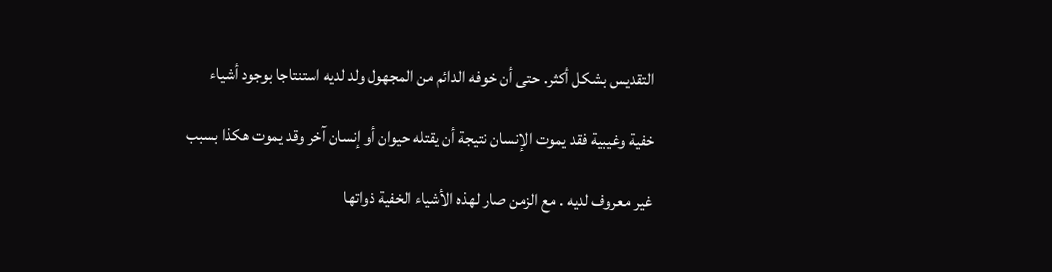التقديس بشكل أكثر. حتى أن خوفه الدائم من المجهول ولد لديه استنتاجا بوجود أشياء

خفية وغيبية فقد يموت الإنسان نتيجة أن يقتله حيوان أو إنسان آخر وقد يموت هكذا بسبب

غير معروف لديه . مع الزمن صار لهذه الأشياء الخفية ذواتها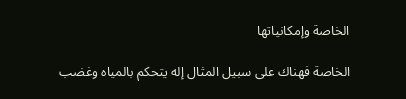الخاصة وإمكانياتها

الخاصة فهناك على سبيل المثال إله يتحكم بالمياه وغضب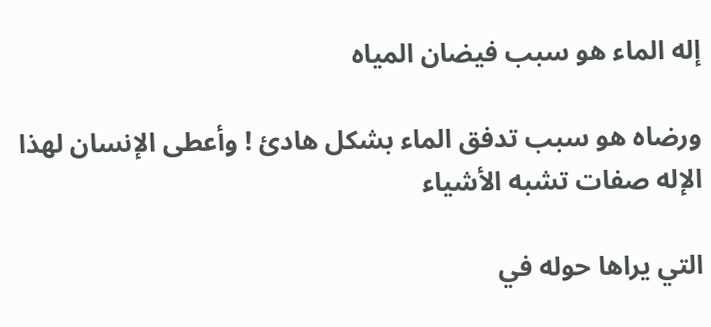إله الماء هو سبب فيضان المياه

ورضاه هو سبب تدفق الماء بشكل هادئ ! وأعطى الإنسان لهذا الإله صفات تشبه الأشياء

التي يراها حوله في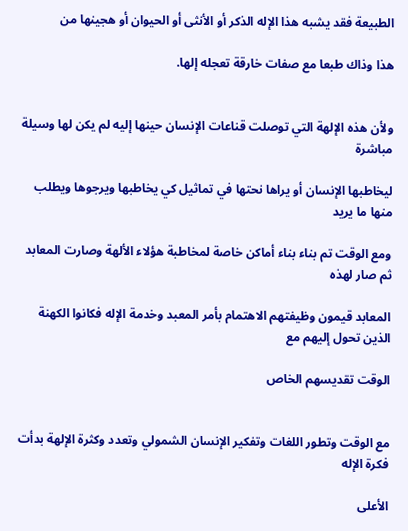الطبيعة فقد يشبه هذا الإله الذكر أو الأنثى أو الحيوان أو هجينها من

هذا وذاك طبعا مع صفات خارقة تعجله إلها.


ولأن هذه الإلهة التي توصلت قناعات الإنسان حينها إليه لم يكن لها وسيلة مباشرة

ليخاطبها الإنسان أو يراها نحتها في تماثيل كي يخاطبها ويرجوها ويطلب منها ما يريد

ومع الوقت تم بناء بناء أماكن خاصة لمخاطبة هؤلاء الألهة وصارت المعابد ثم صار لهذه

المعابد قيمون وظيفتهم الاهتمام بأمر المعبد وخدمة الإله فكانوا الكهنة الذين تحول إليهم مع

الوقت تقديسهم الخاص


مع الوقت وتطور اللغات وتفكير الإنسان الشمولي وتعدد وكثرة الإلهة بدأت فكرة الإله

الأعلى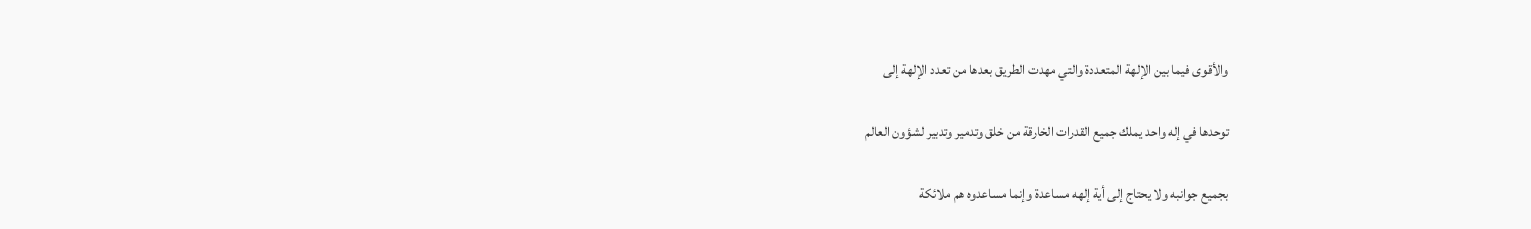والأقوى فيما بين الإلهة المتعددة والتي مهدت الطريق بعدها من تعدد الإلهة إلى

توحدها في إله واحد يملك جميع القدرات الخارقة من خلق وتدمير وتدبير لشؤون العالم

بجميع جوانبه ولا يحتاج إلى أية إلهه مساعدة وإنما مساعدوه هم ملائكة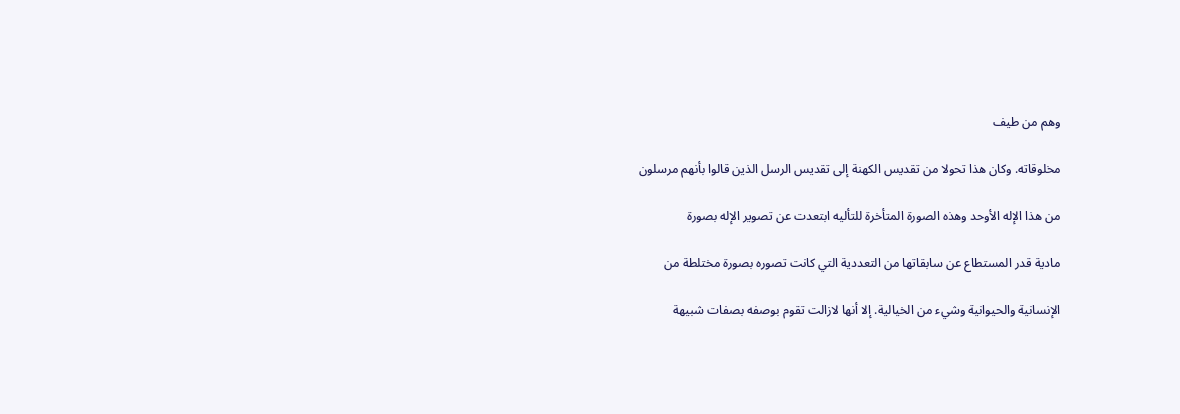وهم من طيف

مخلوقاته. وكان هذا تحولا من تقديس الكهنة إلى تقديس الرسل الذين قالوا بأنهم مرسلون

من هذا الإله الأوحد وهذه الصورة المتأخرة للتأليه ابتعدت عن تصوير الإله بصورة

مادية قدر المستطاع عن سابقاتها من التعددية التي كانت تصوره بصورة مختلطة من

الإنسانية والحيوانية وشيء من الخيالية. إلا أنها لازالت تقوم بوصفه بصفات شبيهة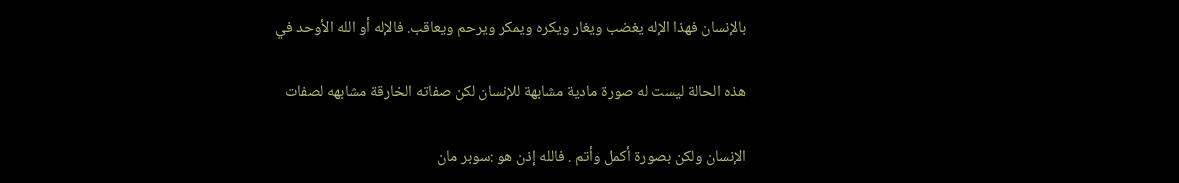بالإنسان فهذا الإله يغضب ويغار ويكره ويمكر ويرحم ويعاقب. فالإله أو الله الأوحد في

هذه الحالة ليست له صورة مادية مشابهة للإنسان لكن صفاته الخارقة مشابهه لصفات

الإنسان ولكن بصورة أكمل وأتم . فالله إذن هو :سوبر مان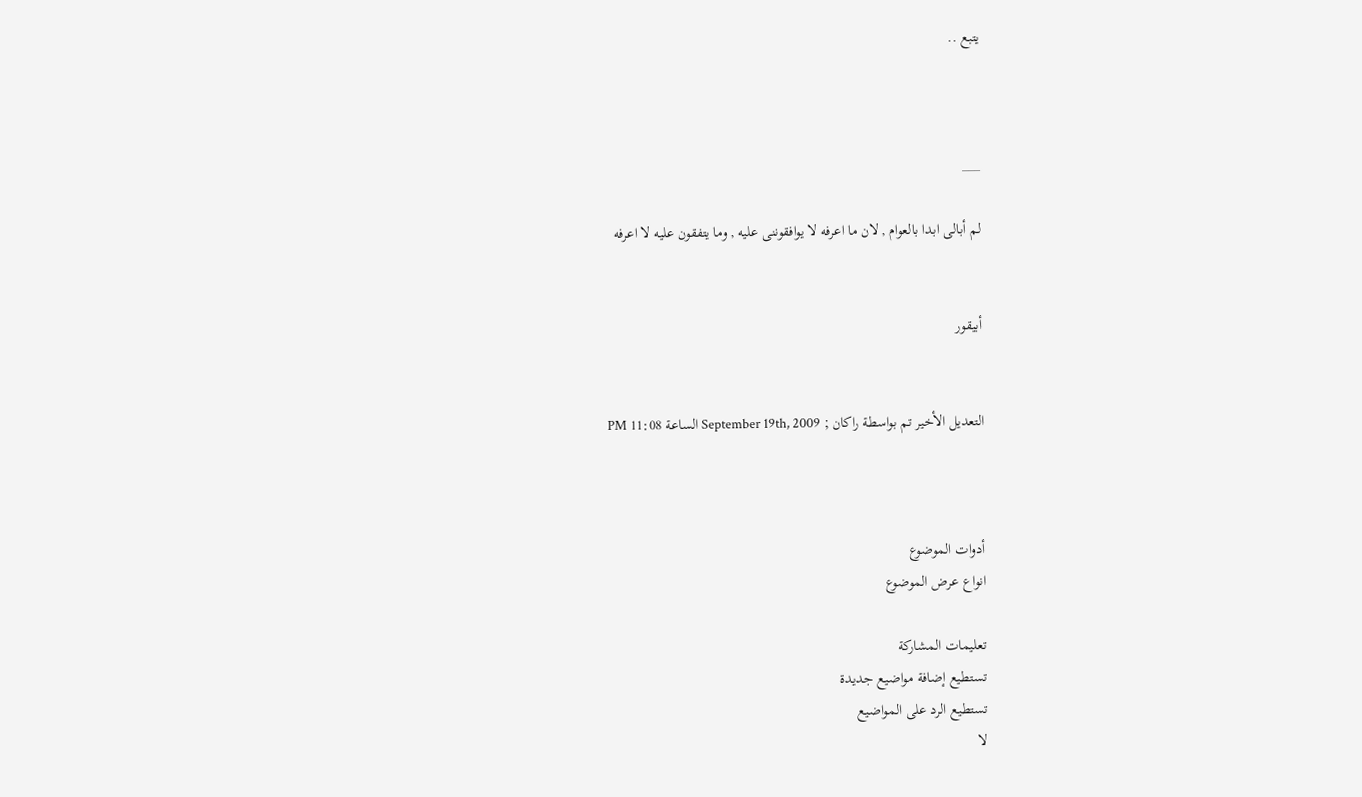يتبع ..



___

لم أبالى ابدا بالعوام , لان ما اعرفه لا يوافقوننى عليه , وما يتفقون عليه لا اعرفه


أبيقور


التعديل الأخير تم بواسطة راكان ; September 19th, 2009 الساعة 11:08 PM



أدوات الموضوع
انواع عرض الموضوع

تعليمات المشاركة
تستطيع إضافة مواضيع جديدة
تستطيع الرد على المواضيع
لا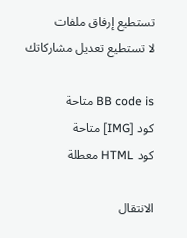تستطيع إرفاق ملفات
لا تستطيع تعديل مشاركاتك

BB code is متاحة
كود [IMG] متاحة
كود HTML معطلة

الانتقال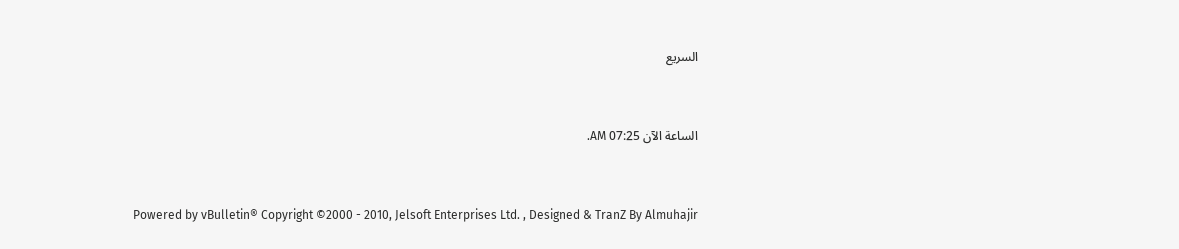السريع


الساعة الآن 07:25 AM.


Powered by vBulletin® Copyright ©2000 - 2010, Jelsoft Enterprises Ltd. , Designed & TranZ By Almuhajir